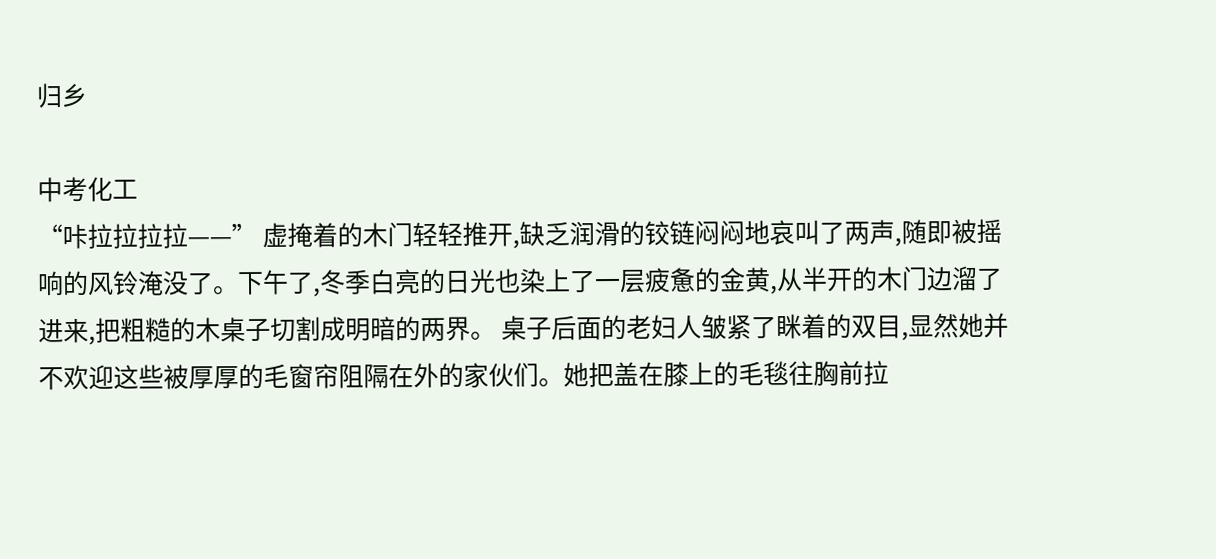归乡

中考化工
“咔拉拉拉拉——” 虚掩着的木门轻轻推开,缺乏润滑的铰链闷闷地哀叫了两声,随即被摇响的风铃淹没了。下午了,冬季白亮的日光也染上了一层疲惫的金黄,从半开的木门边溜了进来,把粗糙的木桌子切割成明暗的两界。 桌子后面的老妇人皱紧了眯着的双目,显然她并不欢迎这些被厚厚的毛窗帘阻隔在外的家伙们。她把盖在膝上的毛毯往胸前拉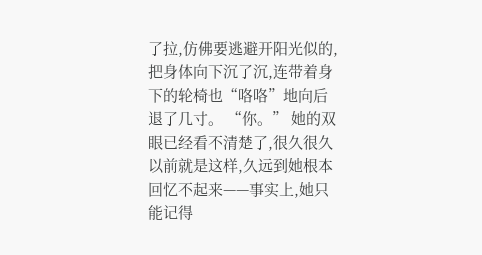了拉,仿佛要逃避开阳光似的,把身体向下沉了沉,连带着身下的轮椅也“咯咯”地向后退了几寸。 “你。” 她的双眼已经看不清楚了,很久很久以前就是这样,久远到她根本回忆不起来——事实上,她只能记得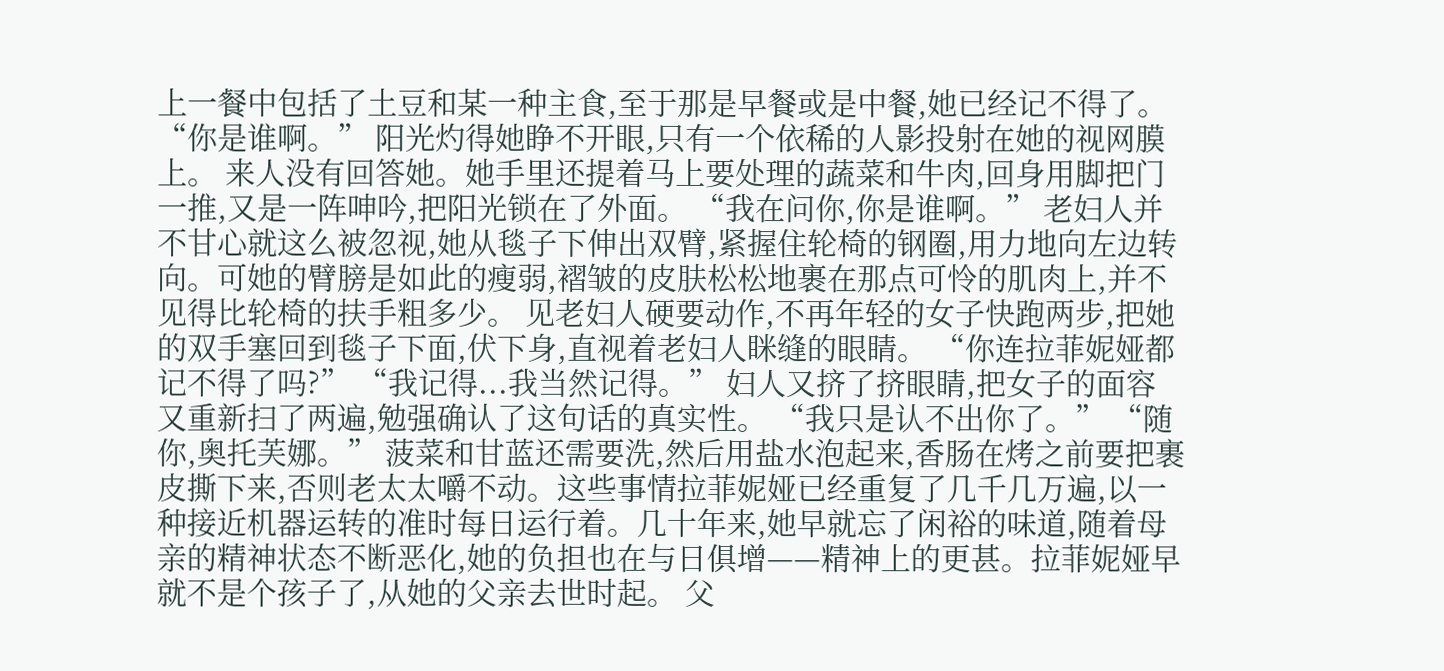上一餐中包括了土豆和某一种主食,至于那是早餐或是中餐,她已经记不得了。 “你是谁啊。” 阳光灼得她睁不开眼,只有一个依稀的人影投射在她的视网膜上。 来人没有回答她。她手里还提着马上要处理的蔬菜和牛肉,回身用脚把门一推,又是一阵呻吟,把阳光锁在了外面。 “我在问你,你是谁啊。” 老妇人并不甘心就这么被忽视,她从毯子下伸出双臂,紧握住轮椅的钢圈,用力地向左边转向。可她的臂膀是如此的瘦弱,褶皱的皮肤松松地裹在那点可怜的肌肉上,并不见得比轮椅的扶手粗多少。 见老妇人硬要动作,不再年轻的女子快跑两步,把她的双手塞回到毯子下面,伏下身,直视着老妇人眯缝的眼睛。 “你连拉菲妮娅都记不得了吗?” “我记得...我当然记得。” 妇人又挤了挤眼睛,把女子的面容又重新扫了两遍,勉强确认了这句话的真实性。 “我只是认不出你了。” “随你,奥托芙娜。” 菠菜和甘蓝还需要洗,然后用盐水泡起来,香肠在烤之前要把裹皮撕下来,否则老太太嚼不动。这些事情拉菲妮娅已经重复了几千几万遍,以一种接近机器运转的准时每日运行着。几十年来,她早就忘了闲裕的味道,随着母亲的精神状态不断恶化,她的负担也在与日俱增——精神上的更甚。拉菲妮娅早就不是个孩子了,从她的父亲去世时起。 父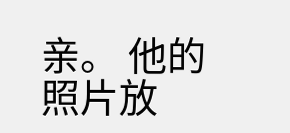亲。 他的照片放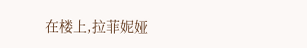在楼上,拉菲妮娅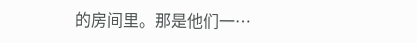的房间里。那是他们一…